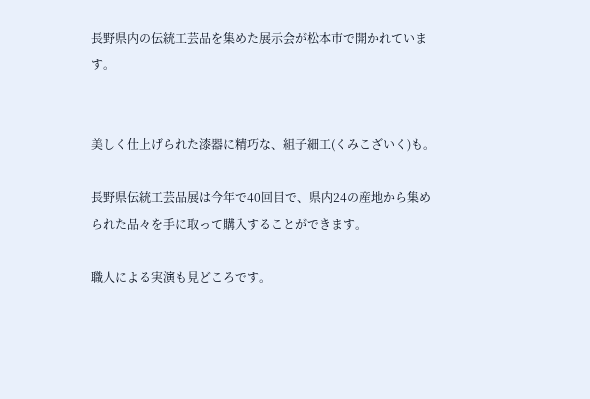長野県内の伝統工芸品を集めた展示会が松本市で開かれています。


美しく仕上げられた漆器に精巧な、組子細工(くみこざいく)も。

長野県伝統工芸品展は今年で40回目で、県内24の産地から集められた品々を手に取って購入することができます。

職人による実演も見どころです。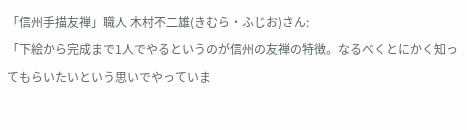「信州手描友禅」職人 木村不二雄(きむら・ふじお)さん:
「下絵から完成まで1人でやるというのが信州の友禅の特徴。なるべくとにかく知ってもらいたいという思いでやっていま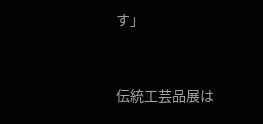す」


伝統工芸品展は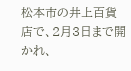松本市の井上百貨店で、2月3日まで開かれ、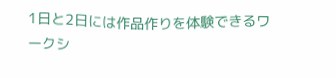1日と2日には作品作りを体験できるワークシ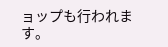ョップも行われます。